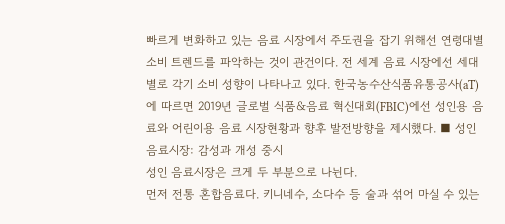빠르게 변화하고 있는 음료 시장에서 주도권을 잡기 위해선 연령대별 소비 트렌드를 파악하는 것이 관건이다. 전 세계 음료 시장에선 세대별로 각기 소비 성향이 나타나고 있다. 한국농수산식품유통공사(aT)에 따르면 2019년 글로벌 식품&음료 혁신대회(FBIC)에선 성인용 음료와 어린이용 음료 시장현황과 향후 발전방향을 제시했다. ■ 성인 음료시장: 감성과 개성 중시
성인 음료시장은 크게 두 부분으로 나뉜다.
먼저 전통 혼합음료다. 키니네수, 소다수 등 술과 섞어 마실 수 있는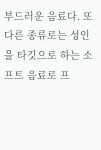부드러운 음료다. 또 다른 종류로는 성인을 타깃으로 하는 소프트 음료로 프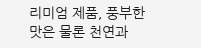리미엄 제품, 풍부한 맛은 물론 천연과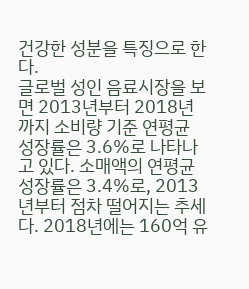건강한 성분을 특징으로 한다.
글로벌 성인 음료시장을 보면 2013년부터 2018년까지 소비량 기준 연평균 성장률은 3.6%로 나타나고 있다. 소매액의 연평균 성장률은 3.4%로, 2013년부터 점차 떨어지는 추세다. 2018년에는 160억 유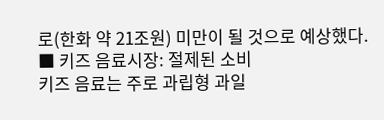로(한화 약 21조원) 미만이 될 것으로 예상했다.
■ 키즈 음료시장: 절제된 소비
키즈 음료는 주로 과립형 과일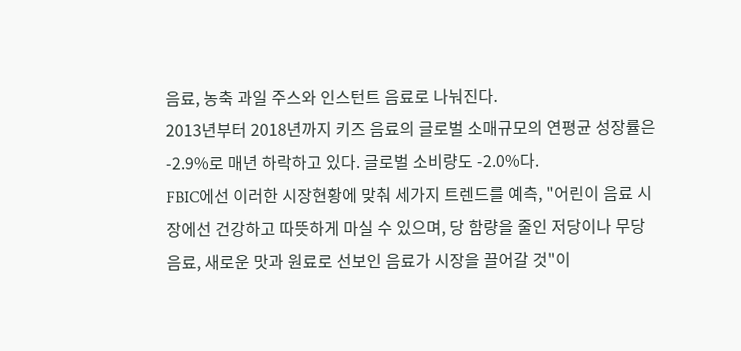음료, 농축 과일 주스와 인스턴트 음료로 나눠진다.
2013년부터 2018년까지 키즈 음료의 글로벌 소매규모의 연평균 성장률은 -2.9%로 매년 하락하고 있다. 글로벌 소비량도 -2.0%다.
FBIC에선 이러한 시장현황에 맞춰 세가지 트렌드를 예측, "어린이 음료 시장에선 건강하고 따뜻하게 마실 수 있으며, 당 함량을 줄인 저당이나 무당 음료, 새로운 맛과 원료로 선보인 음료가 시장을 끌어갈 것"이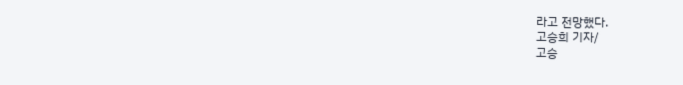라고 전망했다.
고승희 기자/
고승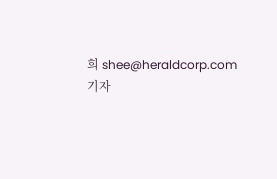희 shee@heraldcorp.com 기자